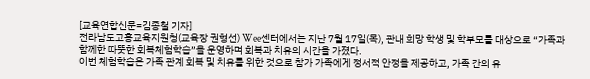[교육연합신문=김종철 기자]
전라남도고흥교육지원청(교육장 권형선) Wee센터에서는 지난 7월 17일(목), 관내 희망 학생 및 학부모를 대상으로 “가족과 함께한 따뜻한 회복체험학습”을 운영하며 회복과 치유의 시간을 가졌다.
이번 체험학습은 가족 관계 회복 및 치유를 위한 것으로 참가 가족에게 정서적 안정을 제공하고, 가족 간의 유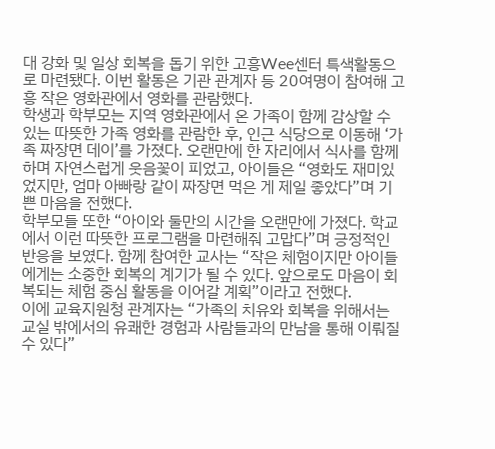대 강화 및 일상 회복을 돕기 위한 고흥Wee센터 특색활동으로 마련됐다. 이번 활동은 기관 관계자 등 20여명이 참여해 고흥 작은 영화관에서 영화를 관람했다.
학생과 학부모는 지역 영화관에서 온 가족이 함께 감상할 수 있는 따뜻한 가족 영화를 관람한 후, 인근 식당으로 이동해 ‘가족 짜장면 데이’를 가졌다. 오랜만에 한 자리에서 식사를 함께하며 자연스럽게 웃음꽃이 피었고, 아이들은 “영화도 재미있었지만, 엄마 아빠랑 같이 짜장면 먹은 게 제일 좋았다”며 기쁜 마음을 전했다.
학부모들 또한 “아이와 둘만의 시간을 오랜만에 가졌다. 학교에서 이런 따뜻한 프로그램을 마련해줘 고맙다”며 긍정적인 반응을 보였다. 함께 참여한 교사는 “작은 체험이지만 아이들에게는 소중한 회복의 계기가 될 수 있다. 앞으로도 마음이 회복되는 체험 중심 활동을 이어갈 계획”이라고 전했다.
이에 교육지원청 관계자는 “가족의 치유와 회복을 위해서는 교실 밖에서의 유쾌한 경험과 사람들과의 만남을 통해 이뤄질 수 있다”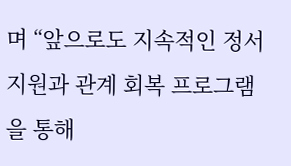며 “앞으로도 지속적인 정서 지원과 관계 회복 프로그램을 통해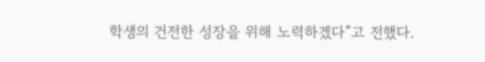학생의 건전한 성장을 위해 노력하겠다”고 전했다.